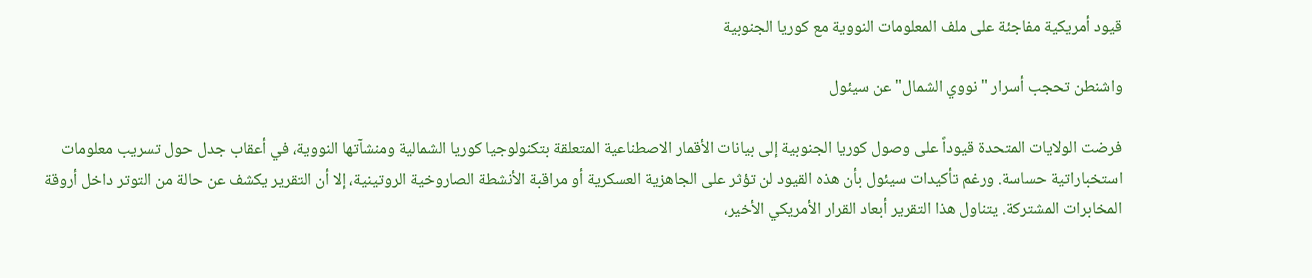قيود أمريكية مفاجئة على ملف المعلومات النووية مع كوريا الجنوبية

واشنطن تحجب أسرار "نووي الشمال" عن سيئول

فرضت الولايات المتحدة قيوداً على وصول كوريا الجنوبية إلى بيانات الأقمار الاصطناعية المتعلقة بتكنولوجيا كوريا الشمالية ومنشآتها النووية، في أعقاب جدل حول تسريب معلومات استخباراتية حساسة. ورغم تأكيدات سيئول بأن هذه القيود لن تؤثر على الجاهزية العسكرية أو مراقبة الأنشطة الصاروخية الروتينية، إلا أن التقرير يكشف عن حالة من التوتر داخل أروقة المخابرات المشتركة. يتناول هذا التقرير أبعاد القرار الأمريكي الأخير،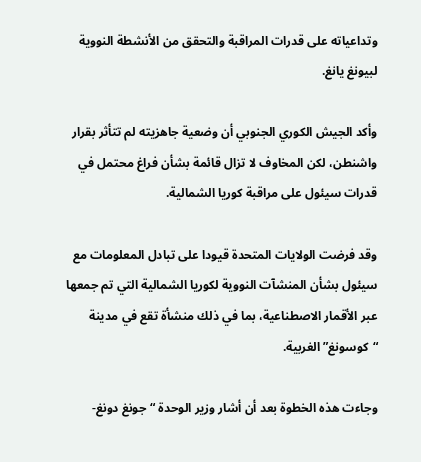وتداعياته على قدرات المراقبة والتحقق من الأنشطة النووية لبيونغ يانغ.

وأكد الجيش الكوري الجنوبي أن وضعية جاهزيته لم تتأثر بقرار واشنطن، لكن المخاوف لا تزال قائمة بشأن فراغ محتمل في قدرات سيئول على مراقبة كوريا الشمالية.

وقد فرضت الولايات المتحدة قيودا على تبادل المعلومات مع سيئول بشأن المنشآت النووية لكوريا الشمالية التي تم جمعها عبر الأقمار الاصطناعية، بما في ذلك منشأة تقع في مدينة “كوسونغ” الغربية.

وجاءت هذه الخطوة بعد أن أشار وزير الوحدة “جونغ دونغ-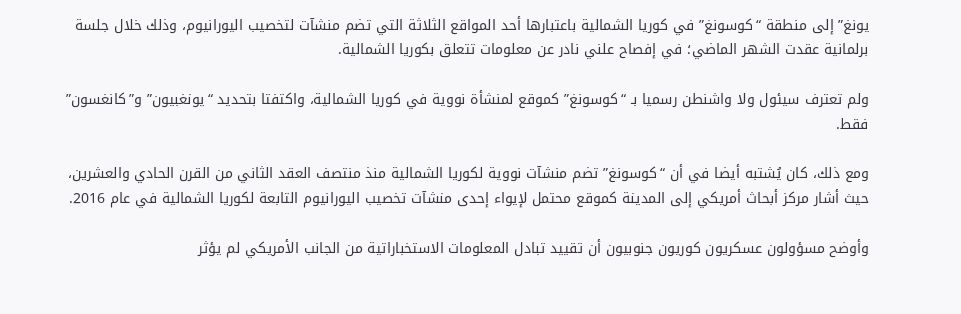يونغ” إلى منطقة “كوسونغ” في كوريا الشمالية باعتبارها أحد المواقع الثلاثة التي تضم منشآت لتخصيب اليورانيوم، وذلك خلال جلسة برلمانية عقدت الشهر الماضي؛ في إفصاح علني نادر عن معلومات تتعلق بكوريا الشمالية.

ولم تعترف سيئول ولا واشنطن رسميا بـ “كوسونغ” كموقع لمنشأة نووية في كوريا الشمالية، واكتفتا بتحديد “يونغبيون” و”كانغسون” فقط.

ومع ذلك، كان يُشتبه أيضا في أن “كوسونغ” تضم منشآت نووية لكوريا الشمالية منذ منتصف العقد الثاني من القرن الحادي والعشرين، حيث أشار مركز أبحاث أمريكي إلى المدينة كموقع محتمل لإيواء إحدى منشآت تخصيب اليورانيوم التابعة لكوريا الشمالية في عام 2016.

وأوضح مسؤولون عسكريون كوريون جنوبيون أن تقييد تبادل المعلومات الاستخباراتية من الجانب الأمريكي لم يؤثر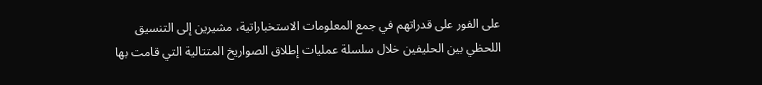على الفور على قدراتهم في جمع المعلومات الاستخباراتية، مشيرين إلى التنسيق اللحظي بين الحليفين خلال سلسلة عمليات إطلاق الصواريخ المتتالية التي قامت بها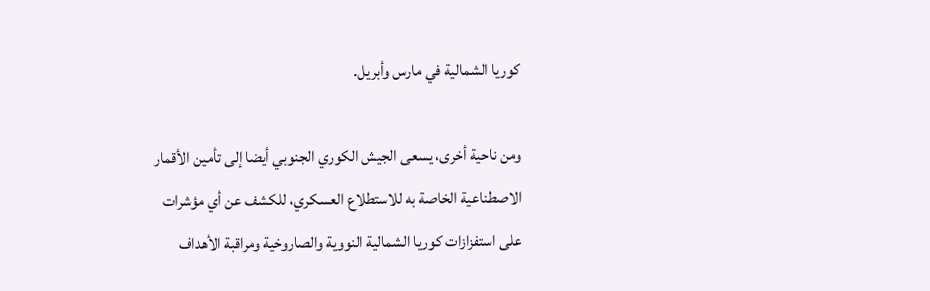كوريا الشمالية في مارس وأبريل.

ومن ناحية أخرى، يسعى الجيش الكوري الجنوبي أيضا إلى تأمين الأقمار الاصطناعية الخاصة به للاستطلاع العسكري، للكشف عن أي مؤشرات على استفزازات كوريا الشمالية النووية والصاروخية ومراقبة الأهداف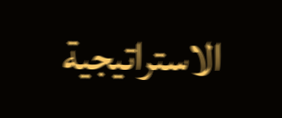الاستراتيجية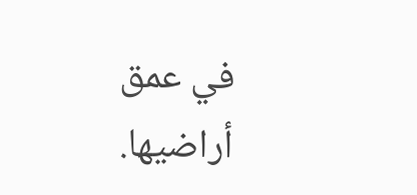في عمق أراضيها.